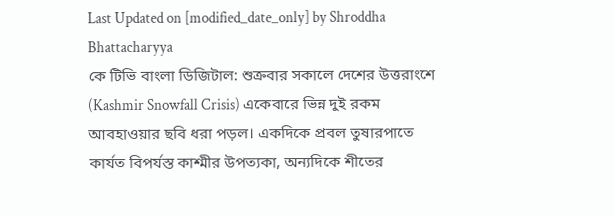Last Updated on [modified_date_only] by Shroddha Bhattacharyya
কে টিভি বাংলা ডিজিটাল: শুক্রবার সকালে দেশের উত্তরাংশে (Kashmir Snowfall Crisis) একেবারে ভিন্ন দুই রকম আবহাওয়ার ছবি ধরা পড়ল। একদিকে প্রবল তুষারপাতে কার্যত বিপর্যস্ত কাশ্মীর উপত্যকা, অন্যদিকে শীতের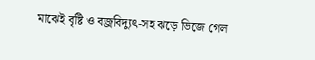মাঝেই বৃষ্টি ও বজ্রবিদ্যুৎ-সহ ঝড়ে ভিজে গেল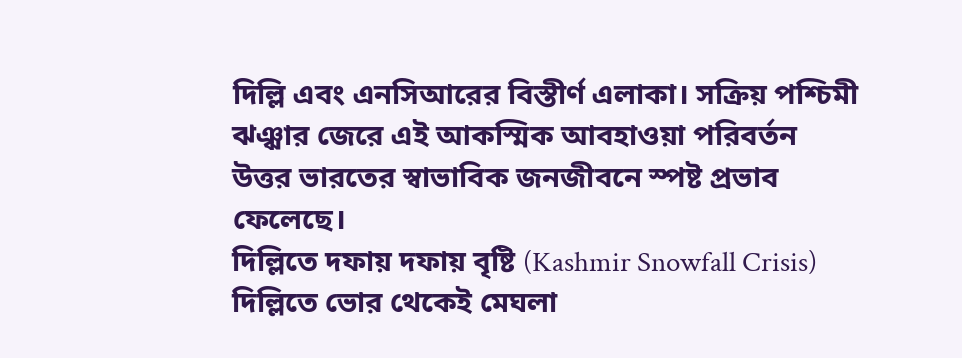দিল্লি এবং এনসিআরের বিস্তীর্ণ এলাকা। সক্রিয় পশ্চিমী ঝঞ্ঝার জেরে এই আকস্মিক আবহাওয়া পরিবর্তন উত্তর ভারতের স্বাভাবিক জনজীবনে স্পষ্ট প্রভাব ফেলেছে।
দিল্লিতে দফায় দফায় বৃষ্টি (Kashmir Snowfall Crisis)
দিল্লিতে ভোর থেকেই মেঘলা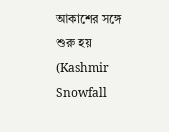আকাশের সঙ্গে শুরু হয় (Kashmir Snowfall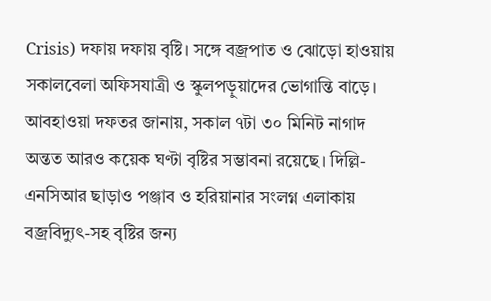Crisis) দফায় দফায় বৃষ্টি। সঙ্গে বজ্রপাত ও ঝোড়ো হাওয়ায় সকালবেলা অফিসযাত্রী ও স্কুলপড়ুয়াদের ভোগান্তি বাড়ে। আবহাওয়া দফতর জানায়, সকাল ৭টা ৩০ মিনিট নাগাদ অন্তত আরও কয়েক ঘণ্টা বৃষ্টির সম্ভাবনা রয়েছে। দিল্লি-এনসিআর ছাড়াও পঞ্জাব ও হরিয়ানার সংলগ্ন এলাকায় বজ্রবিদ্যুৎ-সহ বৃষ্টির জন্য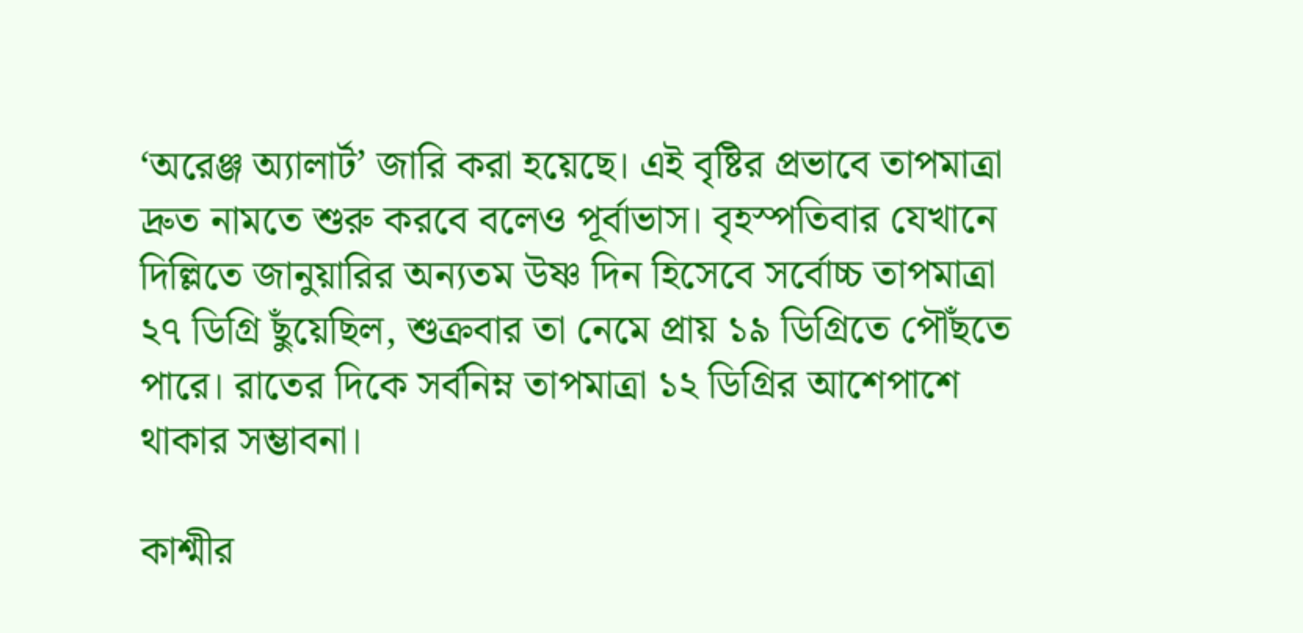‘অরেঞ্জ অ্যালার্ট’ জারি করা হয়েছে। এই বৃষ্টির প্রভাবে তাপমাত্রা দ্রুত নামতে শুরু করবে বলেও পূর্বাভাস। বৃহস্পতিবার যেখানে দিল্লিতে জানুয়ারির অন্যতম উষ্ণ দিন হিসেবে সর্বোচ্চ তাপমাত্রা ২৭ ডিগ্রি ছুঁয়েছিল, শুক্রবার তা নেমে প্রায় ১৯ ডিগ্রিতে পৌঁছতে পারে। রাতের দিকে সর্বনিম্ন তাপমাত্রা ১২ ডিগ্রির আশেপাশে থাকার সম্ভাবনা।

কাশ্মীর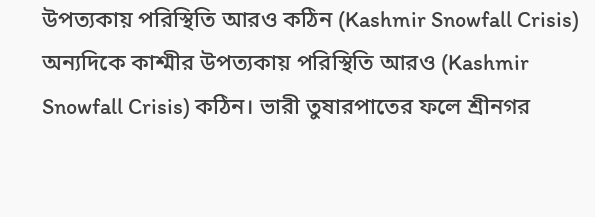উপত্যকায় পরিস্থিতি আরও কঠিন (Kashmir Snowfall Crisis)
অন্যদিকে কাশ্মীর উপত্যকায় পরিস্থিতি আরও (Kashmir Snowfall Crisis) কঠিন। ভারী তুষারপাতের ফলে শ্রীনগর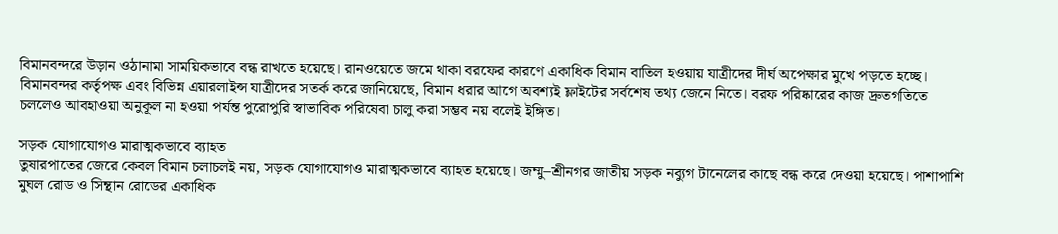বিমানবন্দরে উড়ান ওঠানামা সাময়িকভাবে বন্ধ রাখতে হয়েছে। রানওয়েতে জমে থাকা বরফের কারণে একাধিক বিমান বাতিল হওয়ায় যাত্রীদের দীর্ঘ অপেক্ষার মুখে পড়তে হচ্ছে। বিমানবন্দর কর্তৃপক্ষ এবং বিভিন্ন এয়ারলাইন্স যাত্রীদের সতর্ক করে জানিয়েছে, বিমান ধরার আগে অবশ্যই ফ্লাইটের সর্বশেষ তথ্য জেনে নিতে। বরফ পরিষ্কারের কাজ দ্রুতগতিতে চললেও আবহাওয়া অনুকূল না হওয়া পর্যন্ত পুরোপুরি স্বাভাবিক পরিষেবা চালু করা সম্ভব নয় বলেই ইঙ্গিত।

সড়ক যোগাযোগও মারাত্মকভাবে ব্যাহত
তুষারপাতের জেরে কেবল বিমান চলাচলই নয়, সড়ক যোগাযোগও মারাত্মকভাবে ব্যাহত হয়েছে। জম্মু–শ্রীনগর জাতীয় সড়ক নব্যুগ টানেলের কাছে বন্ধ করে দেওয়া হয়েছে। পাশাপাশি মুঘল রোড ও সিন্থান রোডের একাধিক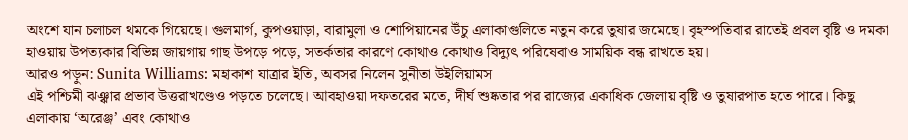অংশে যান চলাচল থমকে গিয়েছে। গুলমার্গ, কুপওয়াড়া, বারামুলা ও শোপিয়ানের উঁচু এলাকাগুলিতে নতুন করে তুষার জমেছে। বৃহস্পতিবার রাতেই প্রবল বৃষ্টি ও দমকা হাওয়ায় উপত্যকার বিভিন্ন জায়গায় গাছ উপড়ে পড়ে, সতর্কতার কারণে কোথাও কোথাও বিদ্যুৎ পরিষেবাও সাময়িক বন্ধ রাখতে হয়।
আরও পড়ুন: Sunita Williams: মহাকাশ যাত্রার ইতি, অবসর নিলেন সুনীতা উইলিয়ামস
এই পশ্চিমী ঝঞ্ঝার প্রভাব উত্তরাখণ্ডেও পড়তে চলেছে। আবহাওয়া দফতরের মতে, দীর্ঘ শুষ্কতার পর রাজ্যের একাধিক জেলায় বৃষ্টি ও তুষারপাত হতে পারে। কিছু এলাকায় ‘অরেঞ্জ’ এবং কোথাও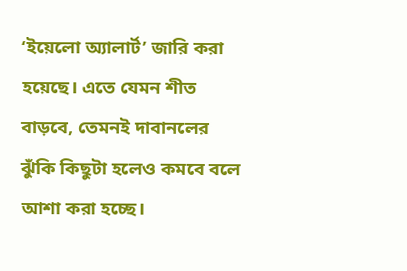‘ইয়েলো অ্যালার্ট’ জারি করা হয়েছে। এতে যেমন শীত বাড়বে, তেমনই দাবানলের ঝুঁকি কিছুটা হলেও কমবে বলে আশা করা হচ্ছে।